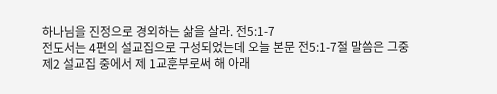하나님을 진정으로 경외하는 삶을 살라. 전5:1-7
전도서는 4편의 설교집으로 구성되었는데 오늘 본문 전5:1-7절 말씀은 그중 제2 설교집 중에서 제 1교훈부로써 해 아래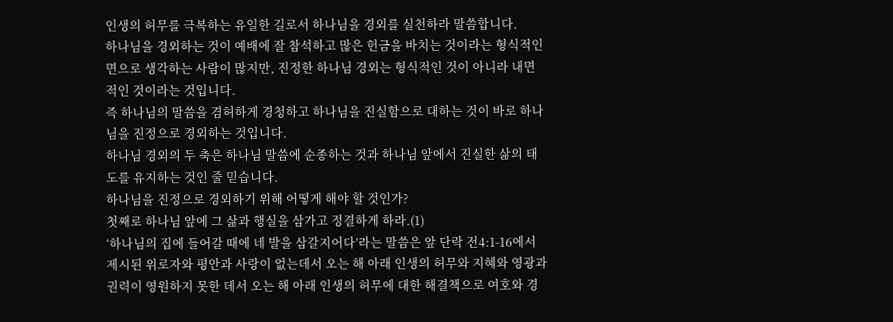인생의 허무를 극복하는 유일한 길로서 하나님을 경외를 실천하라 말씀합니다.
하나님을 경외하는 것이 예배에 잘 참석하고 많은 헌금을 바치는 것이라는 형식적인 면으로 생각하는 사람이 많지만, 진정한 하나님 경외는 형식적인 것이 아니라 내면적인 것이라는 것입니다.
즉 하나님의 말씀을 겸허하게 경청하고 하나님을 진실함으로 대하는 것이 바로 하나님을 진정으로 경외하는 것입니다.
하나님 경외의 두 축은 하나님 말씀에 순종하는 것과 하나님 앞에서 진실한 삶의 태도를 유지하는 것인 줄 믿습니다.
하나님을 진정으로 경외하기 위해 어떻게 해야 할 것인가?
첫째로 하나님 앞에 그 삶과 행실을 삼가고 정결하게 하라.(1)
‘하나님의 집에 들어갈 때에 네 발을 삼갈지어다’라는 말씀은 앞 단락 전4:1-16에서 제시된 위로자와 평안과 사랑이 없는데서 오는 해 아래 인생의 허무와 지혜와 영광과 권력이 영원하지 못한 데서 오는 해 아래 인생의 허무에 대한 해결책으로 여호와 경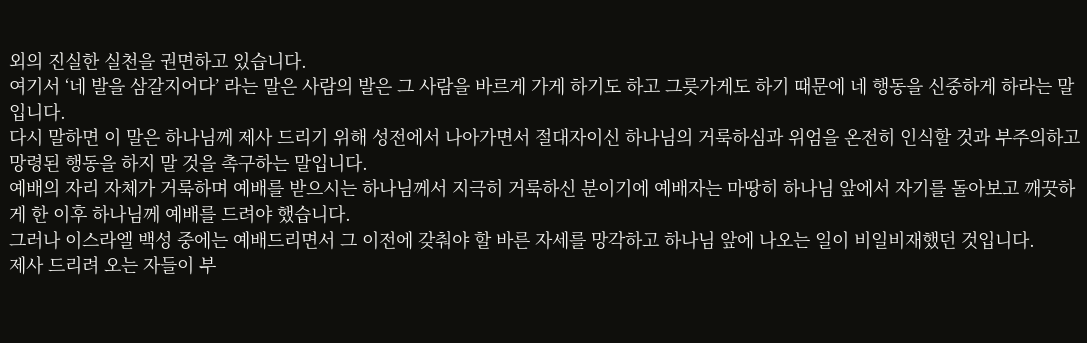외의 진실한 실천을 권면하고 있습니다.
여기서 ‘네 발을 삼갈지어다’ 라는 말은 사람의 발은 그 사람을 바르게 가게 하기도 하고 그릇가게도 하기 때문에 네 행동을 신중하게 하라는 말입니다.
다시 말하면 이 말은 하나님께 제사 드리기 위해 성전에서 나아가면서 절대자이신 하나님의 거룩하심과 위엄을 온전히 인식할 것과 부주의하고 망령된 행동을 하지 말 것을 촉구하는 말입니다.
예배의 자리 자체가 거룩하며 예배를 받으시는 하나님께서 지극히 거룩하신 분이기에 예배자는 마땅히 하나님 앞에서 자기를 돌아보고 깨끗하게 한 이후 하나님께 예배를 드려야 했습니다.
그러나 이스라엘 백성 중에는 예배드리면서 그 이전에 갖춰야 할 바른 자세를 망각하고 하나님 앞에 나오는 일이 비일비재했던 것입니다.
제사 드리려 오는 자들이 부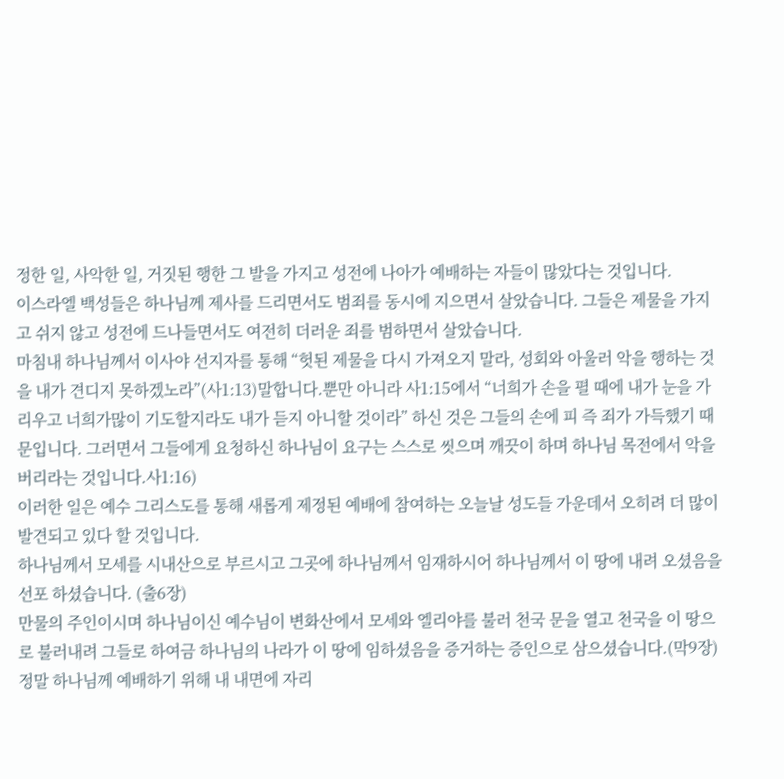정한 일, 사악한 일, 거짓된 행한 그 발을 가지고 성전에 나아가 예배하는 자들이 많았다는 것입니다.
이스라엘 백성들은 하나님께 제사를 드리면서도 범죄를 동시에 지으면서 살았습니다. 그들은 제물을 가지고 쉬지 않고 성전에 드나들면서도 여전히 더러운 죄를 범하면서 살았습니다.
마침내 하나님께서 이사야 선지자를 통해 “헛된 제물을 다시 가져오지 말라, 성회와 아울러 악을 행하는 것을 내가 견디지 못하겠노라”(사1:13)말합니다.뿐만 아니라 사1:15에서 “너희가 손을 펼 때에 내가 눈을 가리우고 너희가많이 기도할지라도 내가 듣지 아니할 것이라” 하신 것은 그들의 손에 피 즉 죄가 가득했기 때문입니다. 그러면서 그들에게 요청하신 하나님이 요구는 스스로 씻으며 깨끗이 하며 하나님 목전에서 악을 버리라는 것입니다.사1:16)
이러한 일은 예수 그리스도를 통해 새롭게 제정된 예배에 참여하는 오늘날 성도들 가운데서 오히려 더 많이 발견되고 있다 할 것입니다.
하나님께서 모세를 시내산으로 부르시고 그곳에 하나님께서 임재하시어 하나님께서 이 땅에 내려 오셨음을 선포 하셨습니다. (출6장)
만물의 주인이시며 하나님이신 예수님이 변화산에서 모세와 엘리야를 불러 천국 문을 열고 천국을 이 땅으로 불러내려 그들로 하여금 하나님의 나라가 이 땅에 임하셨음을 증거하는 증인으로 삼으셨습니다.(막9장)
정말 하나님께 예배하기 위해 내 내면에 자리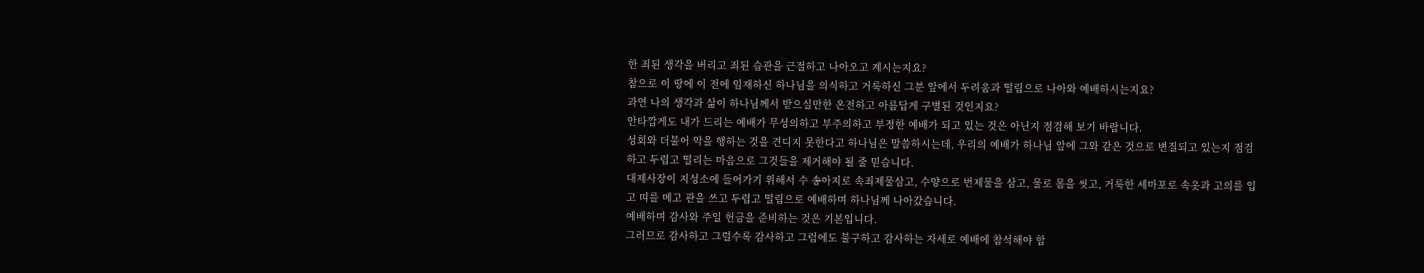한 죄된 생각을 버리고 죄된 습관을 근절하고 나아오고 계시는지요?
참으로 이 땅에 이 전에 임재하신 하나님을 의식하고 거룩하신 그분 앞에서 두려움과 떨림으로 나아와 예배하시는지요?
과연 나의 생각과 삶이 하나님께서 받으실만한 온전하고 아름답게 구별된 것인지요?
안타깝게도 내가 드리는 예배가 무성의하고 부주의하고 부정한 예배가 되고 있는 것은 아닌지 점검해 보기 바랍니다.
성회와 더불어 악을 행하는 것을 견디지 못한다고 하나님은 말씀하시는데, 우리의 예배가 하나님 앞에 그와 같은 것으로 변질되고 있는지 점검하고 두렵고 떨리는 마음으로 그것들을 제거해야 될 줄 믿습니다.
대제사장이 지성소에 들어가기 위해서 수 송아지로 속죄제물삼고, 수양으로 번제물을 삼고, 물로 몸을 씻고, 거룩한 세마포로 속옷과 고의를 입고 띠를 메고 관을 쓰고 두렵고 떨림으로 예배하며 하나님께 나아갔습니다.
예배하며 감사와 주일 헌금을 준비하는 것은 기본입니다.
그러므로 감사하고 그럴수록 감사하고 그럼에도 불구하고 감사하는 자세로 예배에 참석해야 합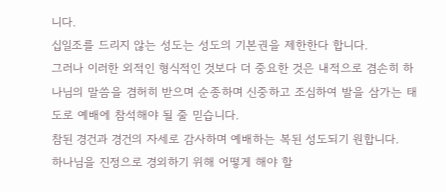니다.
십일조를 드리지 않는 성도는 성도의 기본권을 제한한다 합니다.
그러나 이러한 외적인 형식적인 것보다 더 중요한 것은 내적으로 겸손히 하나님의 말씀을 겸허히 받으며 순종하며 신중하고 조심하여 발을 삼가는 태도로 예배에 참석해야 될 줄 믿습니다.
참된 경건과 경건의 자세로 감사하며 예배하는 복된 성도되기 원합니다.
하나님을 진정으로 경외하기 위해 어떻게 해야 할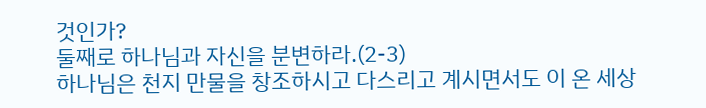것인가?
둘째로 하나님과 자신을 분변하라.(2-3)
하나님은 천지 만물을 창조하시고 다스리고 계시면서도 이 온 세상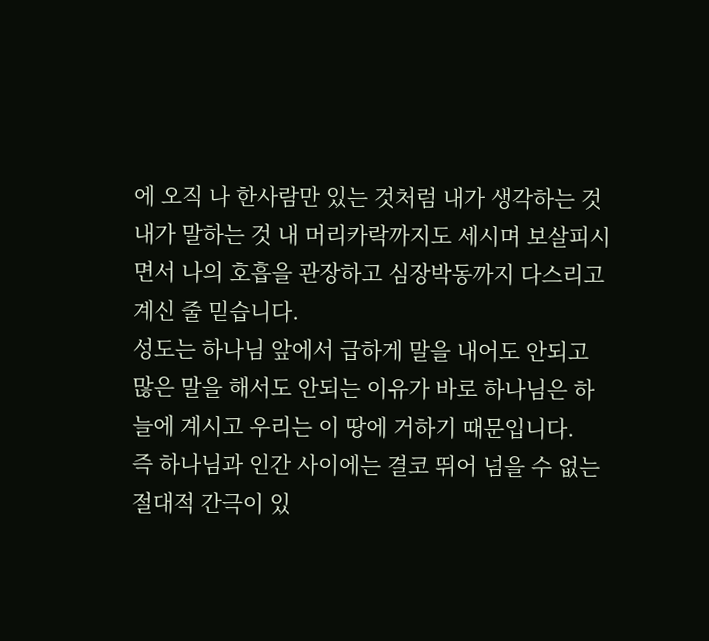에 오직 나 한사람만 있는 것처럼 내가 생각하는 것 내가 말하는 것 내 머리카락까지도 세시며 보살피시면서 나의 호흡을 관장하고 심장박동까지 다스리고 계신 줄 믿습니다.
성도는 하나님 앞에서 급하게 말을 내어도 안되고 많은 말을 해서도 안되는 이유가 바로 하나님은 하늘에 계시고 우리는 이 땅에 거하기 때문입니다.
즉 하나님과 인간 사이에는 결코 뛰어 넘을 수 없는 절대적 간극이 있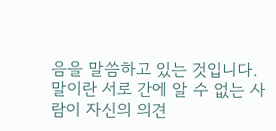음을 말씀하고 있는 것입니다.
말이란 서로 간에 알 수 없는 사람이 자신의 의견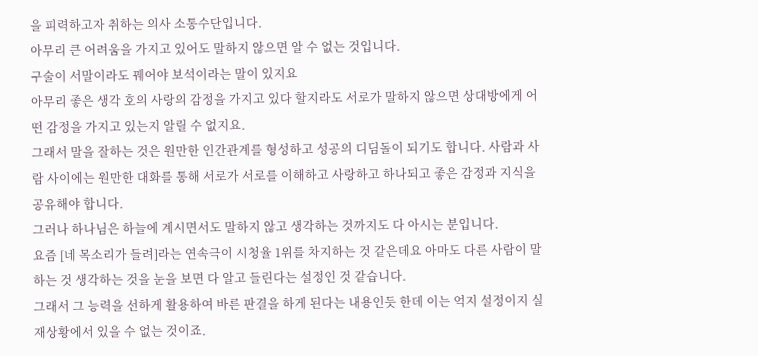을 피력하고자 취하는 의사 소통수단입니다.
아무리 큰 어려움을 가지고 있어도 말하지 않으면 알 수 없는 것입니다.
구술이 서말이라도 꿰어야 보석이라는 말이 있지요
아무리 좋은 생각 호의 사랑의 감정을 가지고 있다 할지라도 서로가 말하지 않으면 상대방에게 어떤 감정을 가지고 있는지 알릴 수 없지요.
그래서 말을 잘하는 것은 원만한 인간관계를 형성하고 성공의 디딤돌이 되기도 합니다. 사람과 사람 사이에는 원만한 대화를 통해 서로가 서로를 이해하고 사랑하고 하나되고 좋은 감정과 지식을 공유해야 합니다.
그러나 하나님은 하늘에 계시면서도 말하지 않고 생각하는 것까지도 다 아시는 분입니다.
요즘 [네 목소리가 들려]라는 연속극이 시청율 1위를 차지하는 것 같은데요 아마도 다른 사람이 말하는 것 생각하는 것을 눈을 보면 다 알고 들린다는 설정인 것 같습니다.
그래서 그 능력을 선하게 활용하여 바른 판결을 하게 된다는 내용인듯 한데 이는 억지 설정이지 실재상황에서 있을 수 없는 것이죠.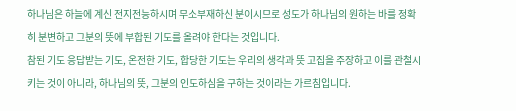하나님은 하늘에 계신 전지전능하시며 무소부재하신 분이시므로 성도가 하나님의 원하는 바를 정확히 분변하고 그분의 뜻에 부합된 기도를 올려야 한다는 것입니다.
참된 기도 응답받는 기도, 온전한 기도, 합당한 기도는 우리의 생각과 뜻 고집을 주장하고 이를 관철시키는 것이 아니라, 하나님의 뜻, 그분의 인도하심을 구하는 것이라는 가르침입니다.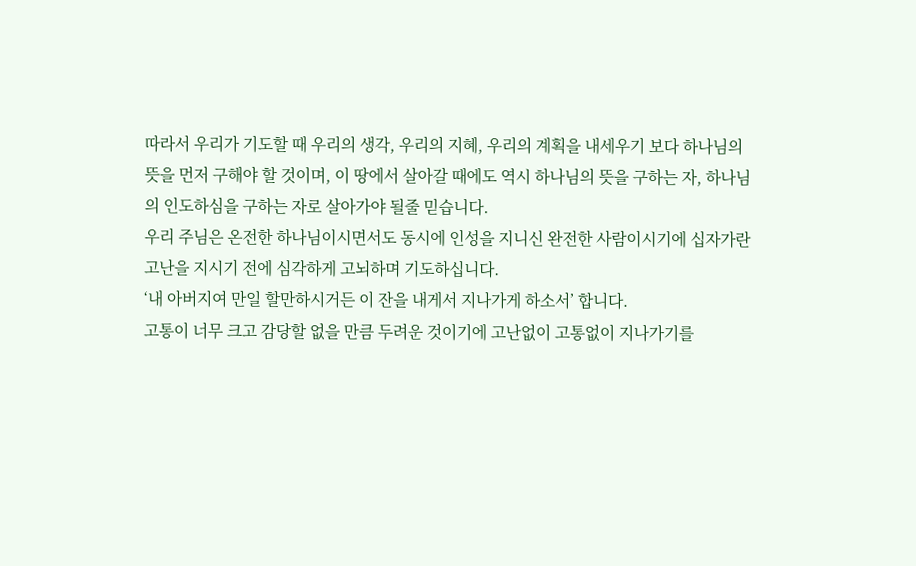따라서 우리가 기도할 때 우리의 생각, 우리의 지혜, 우리의 계획을 내세우기 보다 하나님의 뜻을 먼저 구해야 할 것이며, 이 땅에서 살아갈 때에도 역시 하나님의 뜻을 구하는 자, 하나님의 인도하심을 구하는 자로 살아가야 될줄 믿습니다.
우리 주님은 온전한 하나님이시면서도 동시에 인성을 지니신 완전한 사람이시기에 십자가란 고난을 지시기 전에 심각하게 고뇌하며 기도하십니다.
‘내 아버지여 만일 할만하시거든 이 잔을 내게서 지나가게 하소서’ 합니다.
고통이 너무 크고 감당할 없을 만큼 두려운 것이기에 고난없이 고통없이 지나가기를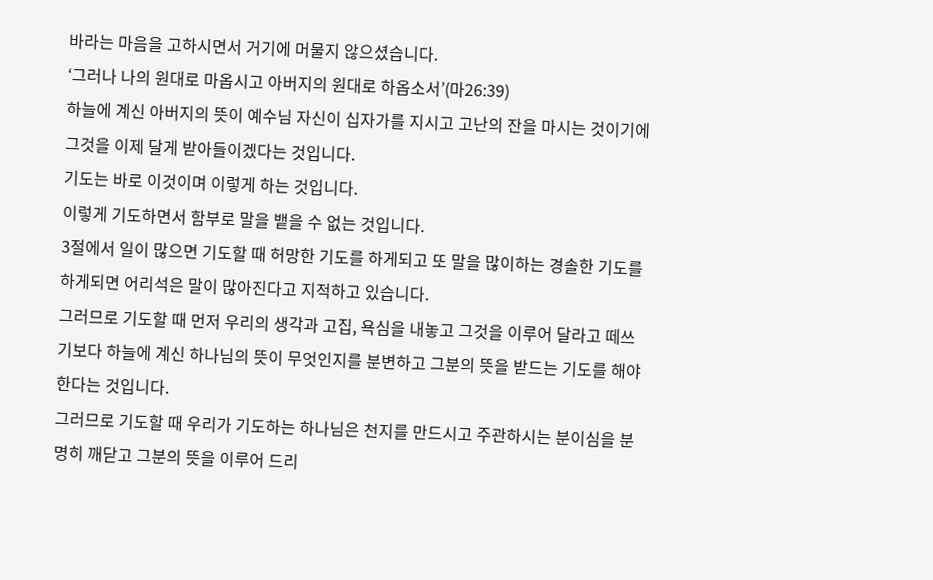바라는 마음을 고하시면서 거기에 머물지 않으셨습니다.
‘그러나 나의 원대로 마옵시고 아버지의 원대로 하옵소서’(마26:39)
하늘에 계신 아버지의 뜻이 예수님 자신이 십자가를 지시고 고난의 잔을 마시는 것이기에 그것을 이제 달게 받아들이겠다는 것입니다.
기도는 바로 이것이며 이렇게 하는 것입니다.
이렇게 기도하면서 함부로 말을 뱉을 수 없는 것입니다.
3절에서 일이 많으면 기도할 때 허망한 기도를 하게되고 또 말을 많이하는 경솔한 기도를 하게되면 어리석은 말이 많아진다고 지적하고 있습니다.
그러므로 기도할 때 먼저 우리의 생각과 고집, 욕심을 내놓고 그것을 이루어 달라고 떼쓰기보다 하늘에 계신 하나님의 뜻이 무엇인지를 분변하고 그분의 뜻을 받드는 기도를 해야 한다는 것입니다.
그러므로 기도할 때 우리가 기도하는 하나님은 천지를 만드시고 주관하시는 분이심을 분명히 깨닫고 그분의 뜻을 이루어 드리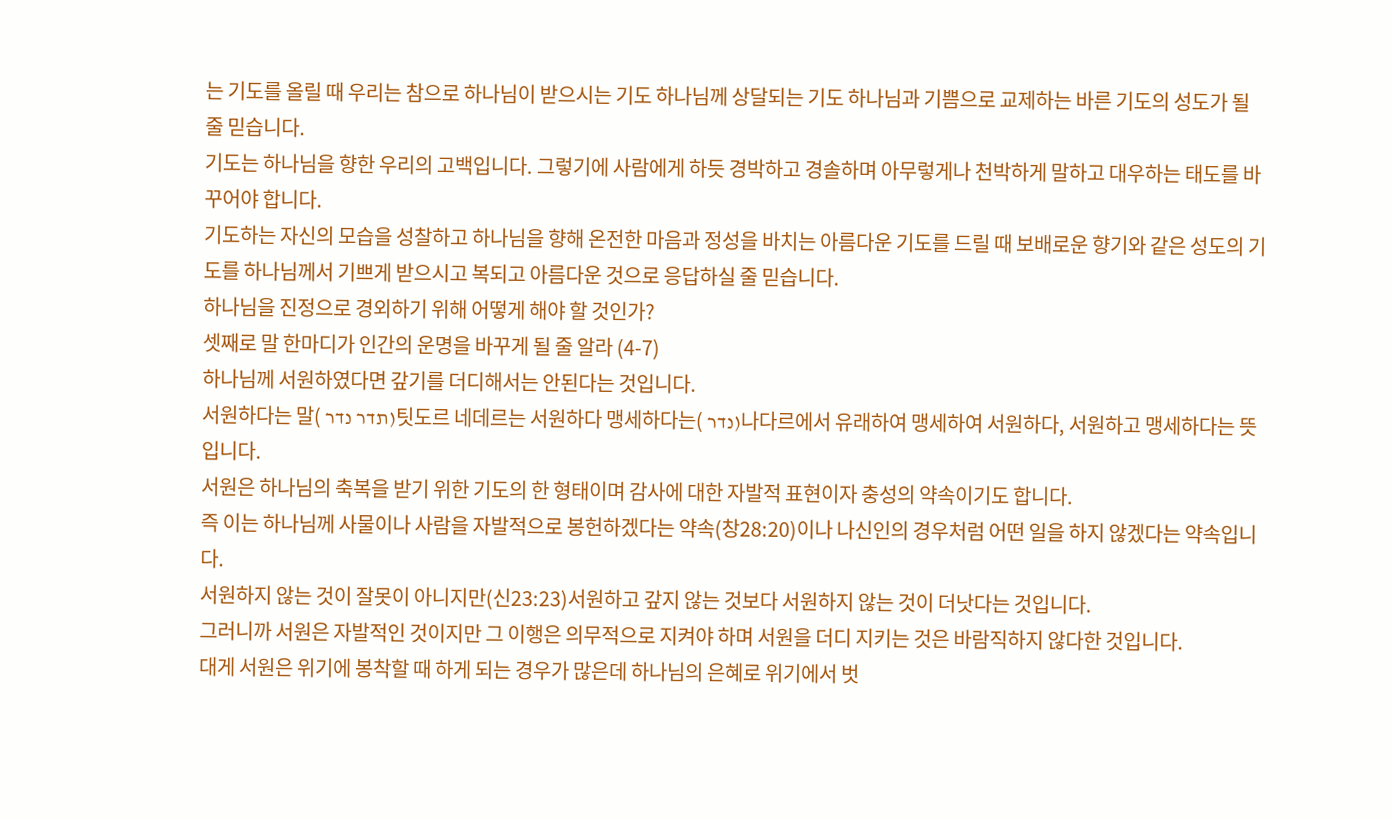는 기도를 올릴 때 우리는 참으로 하나님이 받으시는 기도 하나님께 상달되는 기도 하나님과 기쁨으로 교제하는 바른 기도의 성도가 될 줄 믿습니다.
기도는 하나님을 향한 우리의 고백입니다. 그렇기에 사람에게 하듯 경박하고 경솔하며 아무렇게나 천박하게 말하고 대우하는 태도를 바꾸어야 합니다.
기도하는 자신의 모습을 성찰하고 하나님을 향해 온전한 마음과 정성을 바치는 아름다운 기도를 드릴 때 보배로운 향기와 같은 성도의 기도를 하나님께서 기쁘게 받으시고 복되고 아름다운 것으로 응답하실 줄 믿습니다.
하나님을 진정으로 경외하기 위해 어떻게 해야 할 것인가?
셋째로 말 한마디가 인간의 운명을 바꾸게 될 줄 알라 (4-7)
하나님께 서원하였다면 갚기를 더디해서는 안된다는 것입니다.
서원하다는 말( תדר נדר)팃도르 네데르는 서원하다 맹세하다는( נדר)나다르에서 유래하여 맹세하여 서원하다, 서원하고 맹세하다는 뜻입니다.
서원은 하나님의 축복을 받기 위한 기도의 한 형태이며 감사에 대한 자발적 표현이자 충성의 약속이기도 합니다.
즉 이는 하나님께 사물이나 사람을 자발적으로 봉헌하겠다는 약속(창28:20)이나 나신인의 경우처럼 어떤 일을 하지 않겠다는 약속입니다.
서원하지 않는 것이 잘못이 아니지만(신23:23)서원하고 갚지 않는 것보다 서원하지 않는 것이 더낫다는 것입니다.
그러니까 서원은 자발적인 것이지만 그 이행은 의무적으로 지켜야 하며 서원을 더디 지키는 것은 바람직하지 않다한 것입니다.
대게 서원은 위기에 봉착할 때 하게 되는 경우가 많은데 하나님의 은혜로 위기에서 벗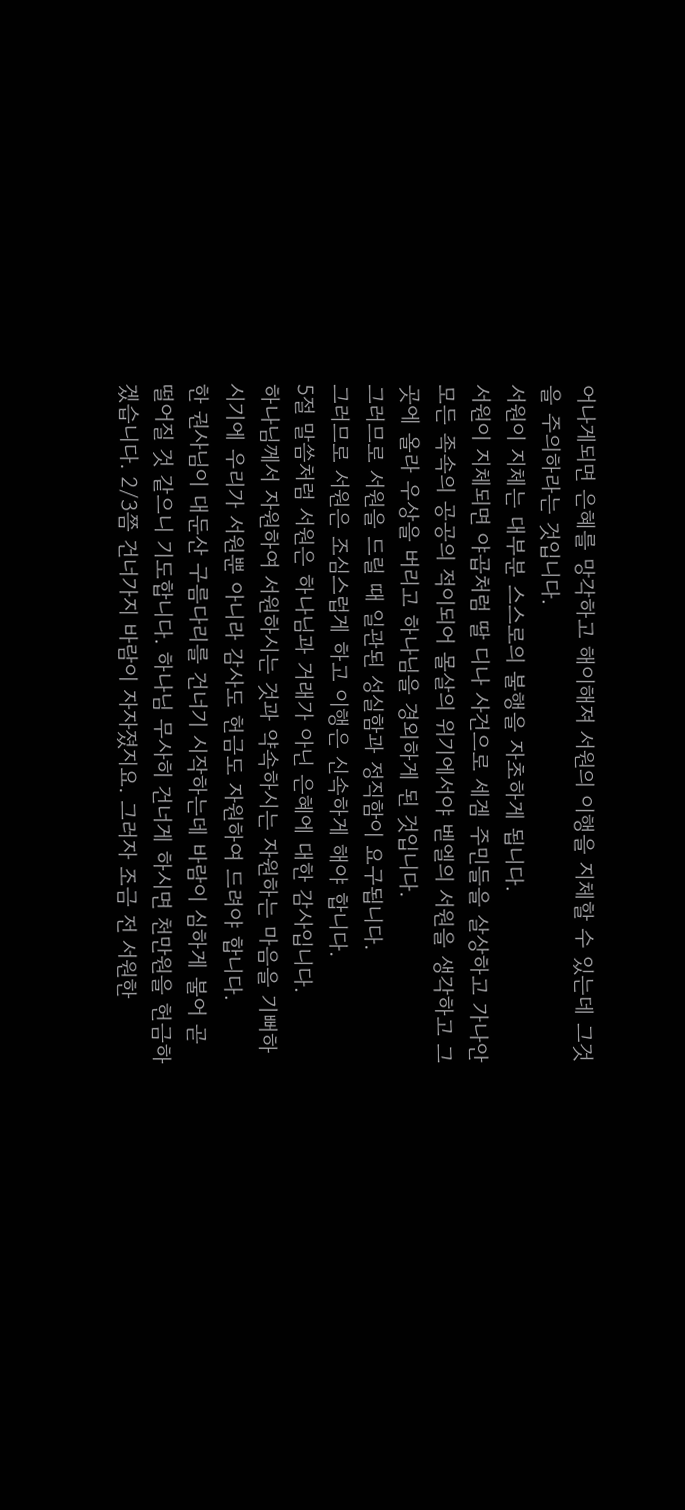어나게되면 은혜를 망각하고 해이해져 서원의 이행을 지체할 수 있는데 그것을 주의하라는 것입니다.
서원이 지체는 대부분 스스로의 불행을 자초하게 됩니다.
서원이 지체되면 야곱처럼 딸 디나 사건으로 세겜 주민들을 살상하고 가나안 모든 족속의 공공의 적이되어 몰살의 위기에서야 벧엘의 서원을 생각하고 그곳에 올라 우상을 버리고 하나님을 경외하게 된 것입니다.
그러므로 서원을 드릴 때 일관된 성실함과 정직함이 요구됩니다.
그러므로 서원은 조심스럽게 하고 이행은 신속하게 해야 합니다.
5절 말씀처럼 서원은 하나님과 거래가 아닌 은혜에 대한 감사입니다.
하나님께서 자원하여 서원하시는 것과 약속하시는 자원하는 마음을 기뻐하시기에 우리가 서원뿐 아니라 감사도 헌금도 자원하여 드려야 합니다.
한 권사님이 대둔산 구름다리를 건너기 시작하는데 바람이 심하게 불어 곧 떨어질 것 같으니 기도합니다. 하나님 무사히 건너게 하시면 천만원을 헌금하겠습니다. 2/3쯤 건너가지 바람이 자자졌지요. 그러자 조금 전 서원한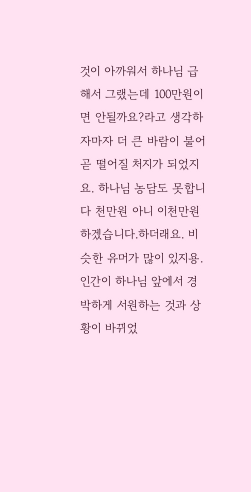것이 아까워서 하나님 급해서 그랬는데 100만원이면 안될까요?라고 생각하자마자 더 큰 바람이 불어 곧 떨어질 처지가 되었지요. 하나님 농담도 못합니다 천만원 아니 이천만원 하겠습니다.하더래요. 비슷한 유머가 많이 있지용.
인간이 하나님 앞에서 경박하게 서원하는 것과 상황이 바뀌었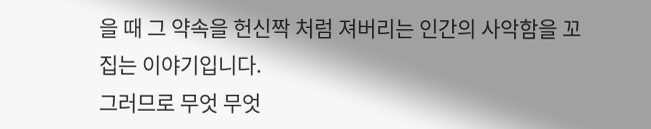을 때 그 약속을 헌신짝 처럼 져버리는 인간의 사악함을 꼬집는 이야기입니다.
그러므로 무엇 무엇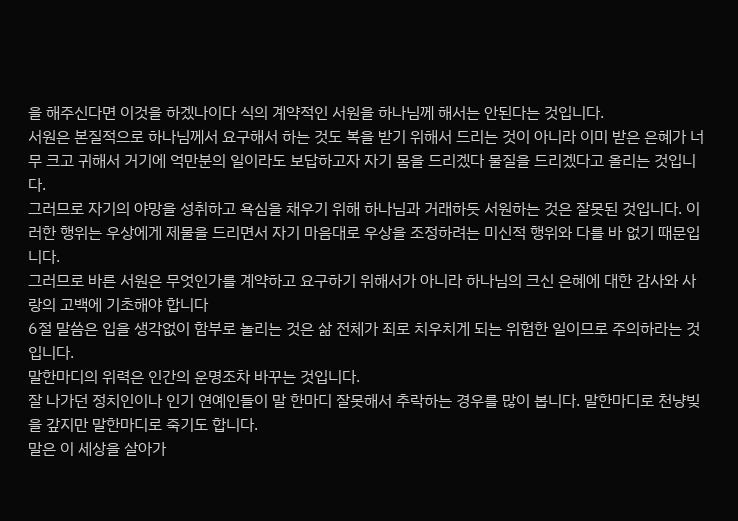을 해주신다면 이것을 하겠나이다 식의 계약적인 서원을 하나님께 해서는 안된다는 것입니다.
서원은 본질적으로 하나님께서 요구해서 하는 것도 복을 받기 위해서 드리는 것이 아니라 이미 받은 은혜가 너무 크고 귀해서 거기에 억만분의 일이라도 보답하고자 자기 몸을 드리겠다 물질을 드리겠다고 올리는 것입니다.
그러므로 자기의 야망을 성취하고 욕심을 채우기 위해 하나님과 거래하듯 서원하는 것은 잘못된 것입니다. 이러한 행위는 우상에게 제물을 드리면서 자기 마음대로 우상을 조정하려는 미신적 행위와 다를 바 없기 때문입니다.
그러므로 바른 서원은 무엇인가를 계약하고 요구하기 위해서가 아니라 하나님의 크신 은혜에 대한 감사와 사랑의 고백에 기초해야 합니다
6절 말씀은 입을 생각없이 함부로 놀리는 것은 삶 전체가 죄로 치우치게 되는 위험한 일이므로 주의하라는 것입니다.
말한마디의 위력은 인간의 운명조차 바꾸는 것입니다.
잘 나가던 정치인이나 인기 연예인들이 말 한마디 잘못해서 추락하는 경우를 많이 봅니다. 말한마디로 천냥빚을 갚지만 말한마디로 죽기도 합니다.
말은 이 세상을 살아가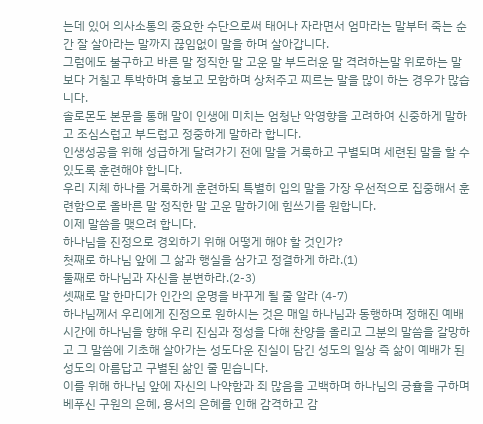는데 있어 의사소통의 중요한 수단으로써 태어나 자라면서 엄마라는 말부터 죽는 순간 잘 살아라는 말까지 끊임없이 말을 하며 살아갑니다.
그럼에도 불구하고 바른 말 정직한 말 고운 말 부드러운 말 격려하는말 위로하는 말보다 거칠고 투박하며 흉보고 모함하며 상처주고 찌르는 말을 많이 하는 경우가 많습니다.
솔로몬도 본문을 통해 말이 인생에 미치는 엄청난 악영향을 고려하여 신중하게 말하고 조심스럽고 부드럽고 정중하게 말하라 합니다.
인생성공을 위해 성급하게 달려가기 전에 말을 거룩하고 구별되며 세련된 말을 할 수 있도록 훈련해야 합니다.
우리 지체 하나를 거룩하게 훈련하되 특별히 입의 말을 가장 우선적으로 집중해서 훈련함으로 올바른 말 정직한 말 고운 말하기에 힘쓰기를 원합니다.
이제 말씀을 맺으려 합니다.
하나님을 진정으로 경외하기 위해 어떻게 해야 할 것인가?
첫째로 하나님 앞에 그 삶과 행실을 삼가고 정결하게 하라.(1)
둘째로 하나님과 자신을 분변하라.(2-3)
셋째로 말 한마디가 인간의 운명을 바꾸게 될 줄 알라 (4-7)
하나님께서 우리에게 진정으로 원하시는 것은 매일 하나님과 동행하며 정해진 예배 시간에 하나님을 향해 우리 진심과 정성을 다해 찬양을 올리고 그분의 말씀을 갈망하고 그 말씀에 기초해 살아가는 성도다운 진실이 담긴 성도의 일상 즉 삶이 예배가 된 성도의 아름답고 구별된 삶인 줄 믿습니다.
이를 위해 하나님 앞에 자신의 나약함과 죄 많음을 고백하며 하나님의 긍휼을 구하며 베푸신 구원의 은혜, 용서의 은혜를 인해 감격하고 감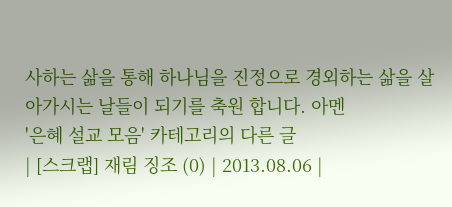사하는 삶을 통해 하나님을 진정으로 경외하는 삶을 살아가시는 날들이 되기를 축원 합니다. 아멘
'은혜 설교 모음' 카테고리의 다른 글
| [스크랩] 재림 징조 (0) | 2013.08.06 |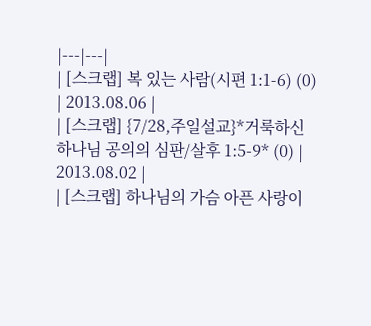|---|---|
| [스크랩] 복 있는 사람(시편 1:1-6) (0) | 2013.08.06 |
| [스크랩] {7/28,주일설교}*거룩하신 하나님 공의의 심판/살후 1:5-9* (0) | 2013.08.02 |
| [스크랩] 하나님의 가슴 아픈 사랑이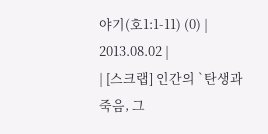야기(호1:1-11) (0) | 2013.08.02 |
| [스크랩] 인간의 `탄생과 죽음, 그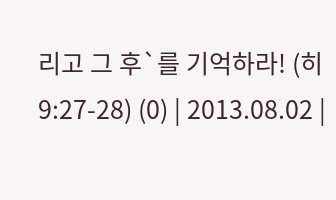리고 그 후`를 기억하라! (히 9:27-28) (0) | 2013.08.02 |